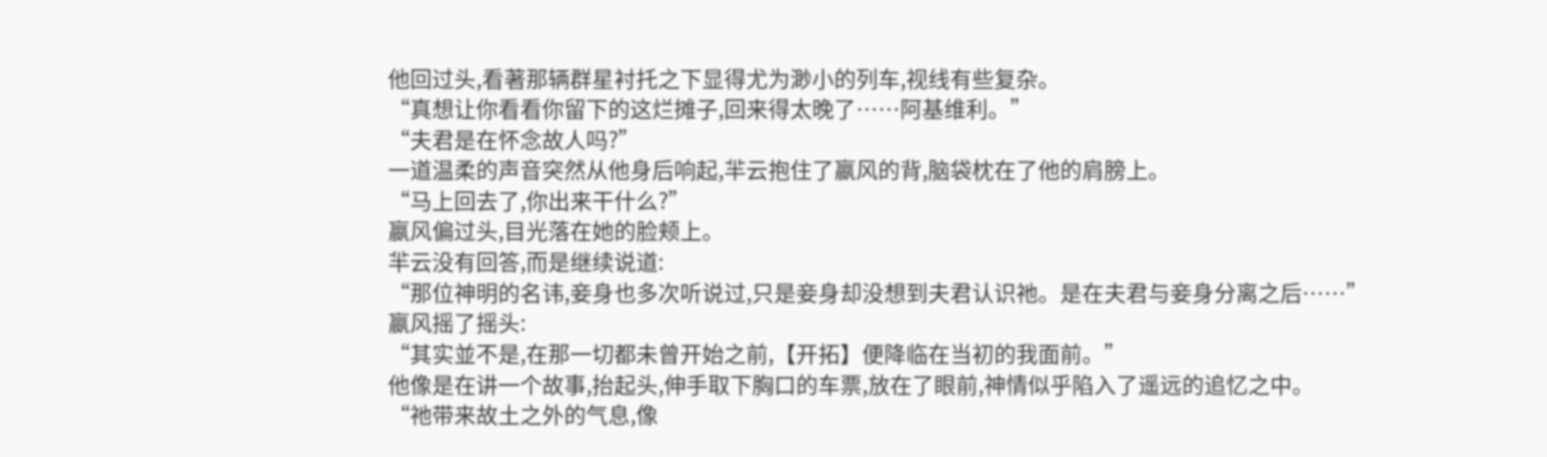他回过头,看著那辆群星衬托之下显得尤为渺小的列车,视线有些复杂。
“真想让你看看你留下的这烂摊子,回来得太晚了……阿基维利。”
“夫君是在怀念故人吗?”
一道温柔的声音突然从他身后响起,羋云抱住了嬴风的背,脑袋枕在了他的肩膀上。
“马上回去了,你出来干什么?”
嬴风偏过头,目光落在她的脸颊上。
羋云没有回答,而是继续说道:
“那位神明的名讳,妾身也多次听说过,只是妾身却没想到夫君认识祂。是在夫君与妾身分离之后……”
嬴风摇了摇头:
“其实並不是,在那一切都未曾开始之前,【开拓】便降临在当初的我面前。”
他像是在讲一个故事,抬起头,伸手取下胸口的车票,放在了眼前,神情似乎陷入了遥远的追忆之中。
“祂带来故土之外的气息,像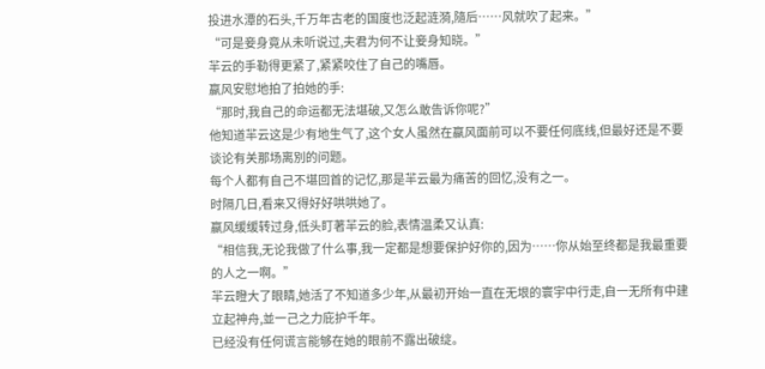投进水潭的石头,千万年古老的国度也泛起涟漪,隨后……风就吹了起来。”
“可是妾身竟从未听说过,夫君为何不让妾身知晓。”
羋云的手勒得更紧了,紧紧咬住了自己的嘴唇。
嬴风安慰地拍了拍她的手:
“那时,我自己的命运都无法堪破,又怎么敢告诉你呢?”
他知道羋云这是少有地生气了,这个女人虽然在嬴风面前可以不要任何底线,但最好还是不要谈论有关那场离別的问题。
每个人都有自己不堪回首的记忆,那是羋云最为痛苦的回忆,没有之一。
时隔几日,看来又得好好哄哄她了。
嬴风缓缓转过身,低头盯著羋云的脸,表情温柔又认真:
“相信我,无论我做了什么事,我一定都是想要保护好你的,因为……你从始至终都是我最重要的人之一啊。”
羋云瞪大了眼睛,她活了不知道多少年,从最初开始一直在无垠的寰宇中行走,自一无所有中建立起神舟,並一己之力庇护千年。
已经没有任何谎言能够在她的眼前不露出破绽。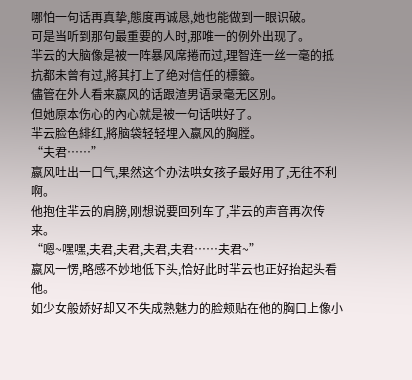哪怕一句话再真挚,態度再诚恳,她也能做到一眼识破。
可是当听到那句最重要的人时,那唯一的例外出现了。
羋云的大脑像是被一阵暴风席捲而过,理智连一丝一毫的抵抗都未曾有过,將其打上了绝对信任的標籤。
儘管在外人看来嬴风的话跟渣男语录毫无区別。
但她原本伤心的內心就是被一句话哄好了。
羋云脸色緋红,將脑袋轻轻埋入嬴风的胸膛。
“夫君……”
嬴风吐出一口气,果然这个办法哄女孩子最好用了,无往不利啊。
他抱住羋云的肩膀,刚想说要回列车了,羋云的声音再次传来。
“嗯~嘿嘿,夫君,夫君,夫君,夫君……夫君~”
嬴风一愣,略感不妙地低下头,恰好此时羋云也正好抬起头看他。
如少女般娇好却又不失成熟魅力的脸颊贴在他的胸口上像小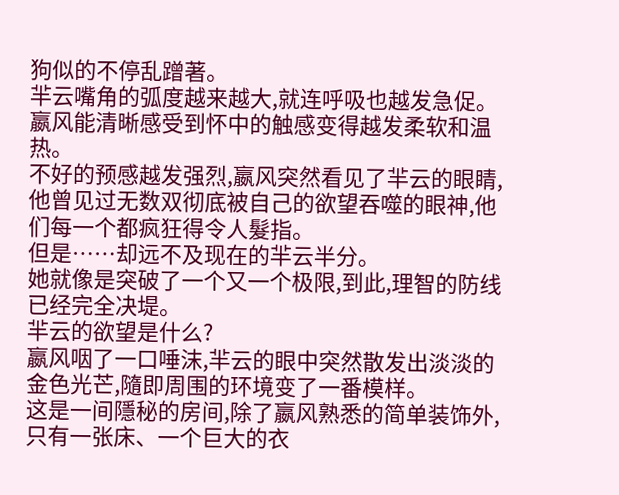狗似的不停乱蹭著。
羋云嘴角的弧度越来越大,就连呼吸也越发急促。
嬴风能清晰感受到怀中的触感变得越发柔软和温热。
不好的预感越发强烈,嬴风突然看见了羋云的眼睛,他曾见过无数双彻底被自己的欲望吞噬的眼神,他们每一个都疯狂得令人髮指。
但是……却远不及现在的羋云半分。
她就像是突破了一个又一个极限,到此,理智的防线已经完全决堤。
羋云的欲望是什么?
嬴风咽了一口唾沫,羋云的眼中突然散发出淡淡的金色光芒,隨即周围的环境变了一番模样。
这是一间隱秘的房间,除了嬴风熟悉的简单装饰外,只有一张床、一个巨大的衣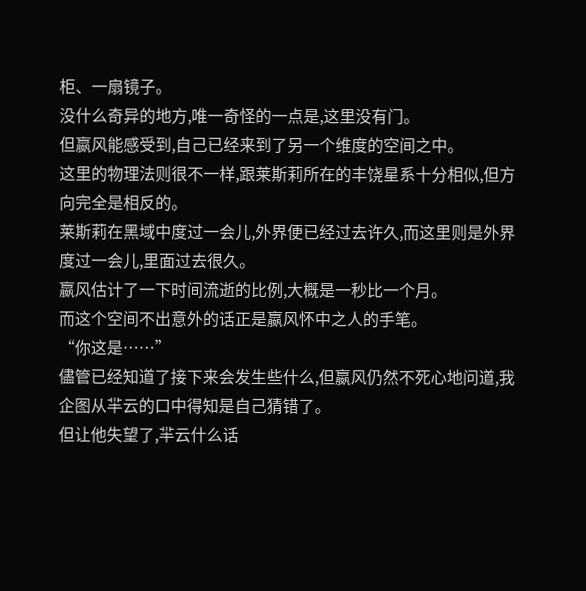柜、一扇镜子。
没什么奇异的地方,唯一奇怪的一点是,这里没有门。
但嬴风能感受到,自己已经来到了另一个维度的空间之中。
这里的物理法则很不一样,跟莱斯莉所在的丰饶星系十分相似,但方向完全是相反的。
莱斯莉在黑域中度过一会儿,外界便已经过去许久,而这里则是外界度过一会儿,里面过去很久。
嬴风估计了一下时间流逝的比例,大概是一秒比一个月。
而这个空间不出意外的话正是嬴风怀中之人的手笔。
“你这是……”
儘管已经知道了接下来会发生些什么,但嬴风仍然不死心地问道,我企图从羋云的口中得知是自己猜错了。
但让他失望了,羋云什么话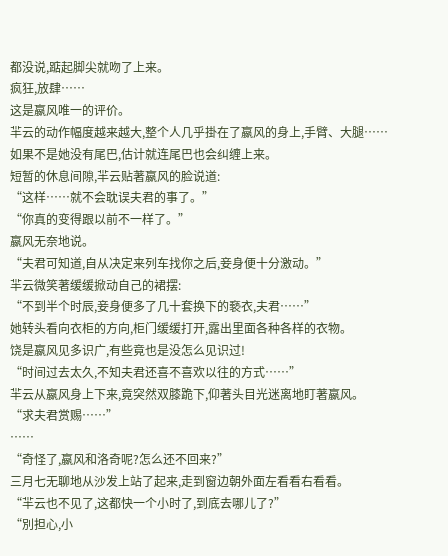都没说,踮起脚尖就吻了上来。
疯狂,放肆……
这是嬴风唯一的评价。
羋云的动作幅度越来越大,整个人几乎掛在了嬴风的身上,手臂、大腿……
如果不是她没有尾巴,估计就连尾巴也会纠缠上来。
短暂的休息间隙,羋云贴著嬴风的脸说道:
“这样……就不会耽误夫君的事了。”
“你真的变得跟以前不一样了。”
嬴风无奈地说。
“夫君可知道,自从决定来列车找你之后,妾身便十分激动。”
羋云微笑著缓缓掀动自己的裙摆:
“不到半个时辰,妾身便多了几十套换下的褻衣,夫君……”
她转头看向衣柜的方向,柜门缓缓打开,露出里面各种各样的衣物。
饶是嬴风见多识广,有些竟也是没怎么见识过!
“时间过去太久,不知夫君还喜不喜欢以往的方式……”
羋云从嬴风身上下来,竟突然双膝跪下,仰著头目光迷离地盯著嬴风。
“求夫君赏赐……”
……
“奇怪了,嬴风和洛奇呢?怎么还不回来?”
三月七无聊地从沙发上站了起来,走到窗边朝外面左看看右看看。
“羋云也不见了,这都快一个小时了,到底去哪儿了?”
“別担心,小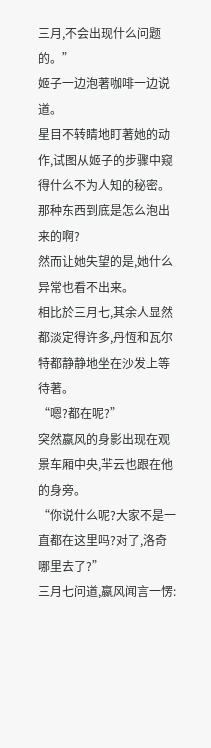三月,不会出现什么问题的。”
姬子一边泡著咖啡一边说道。
星目不转睛地盯著她的动作,试图从姬子的步骤中窥得什么不为人知的秘密。
那种东西到底是怎么泡出来的啊?
然而让她失望的是,她什么异常也看不出来。
相比於三月七,其余人显然都淡定得许多,丹恆和瓦尔特都静静地坐在沙发上等待著。
“嗯?都在呢?”
突然嬴风的身影出现在观景车厢中央,羋云也跟在他的身旁。
“你说什么呢?大家不是一直都在这里吗?对了,洛奇哪里去了?”
三月七问道,嬴风闻言一愣: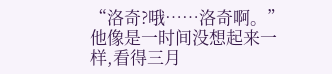“洛奇?哦……洛奇啊。”
他像是一时间没想起来一样,看得三月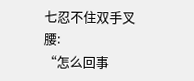七忍不住双手叉腰:
“怎么回事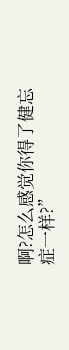啊?怎么感觉你得了健忘症一样?”